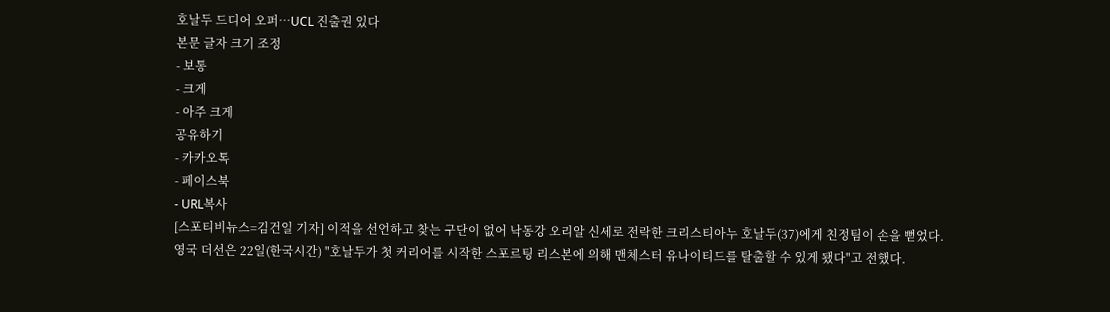호날두 드디어 오퍼…UCL 진출권 있다
본문 글자 크기 조정
- 보통
- 크게
- 아주 크게
공유하기
- 카카오톡
- 페이스북
- URL복사
[스포티비뉴스=김건일 기자] 이적을 선언하고 찾는 구단이 없어 낙동강 오리알 신세로 전락한 크리스티아누 호날두(37)에게 친정팀이 손을 뻗었다.
영국 더선은 22일(한국시간) "호날두가 첫 커리어를 시작한 스포르팅 리스본에 의해 맨체스터 유나이티드를 탈출할 수 있게 됐다"고 전했다.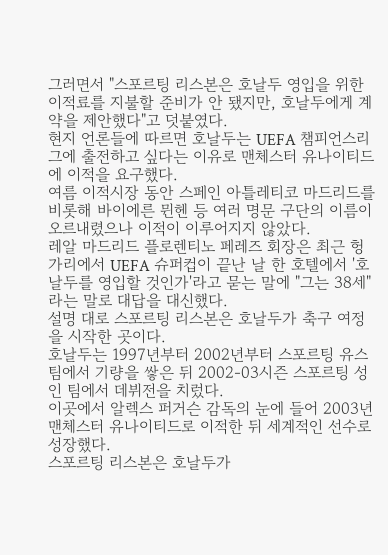그러면서 "스포르팅 리스본은 호날두 영입을 위한 이적료를 지불할 준비가 안 됐지만, 호날두에게 계약을 제안했다"고 덧붙였다.
현지 언론들에 따르면 호날두는 UEFA 챔피언스리그에 출전하고 싶다는 이유로 맨체스터 유나이티드에 이적을 요구했다.
여름 이적시장 동안 스페인 아틀레티코 마드리드를 비롯해 바이에른 뮌헨 등 여러 명문 구단의 이름이 오르내렸으나 이적이 이루어지지 않았다.
레알 마드리드 플로렌티노 페레즈 회장은 최근 헝가리에서 UEFA 슈퍼컵이 끝난 날 한 호텔에서 '호날두를 영입할 것인가'라고 묻는 말에 "그는 38세"라는 말로 대답을 대신했다.
설명 대로 스포르팅 리스본은 호날두가 축구 여정을 시작한 곳이다.
호날두는 1997년부터 2002년부터 스포르팅 유스팀에서 기량을 쌓은 뒤 2002-03시즌 스포르팅 성인 팀에서 데뷔전을 치렀다.
이곳에서 알렉스 퍼거슨 감독의 눈에 들어 2003년 맨체스터 유나이티드로 이적한 뒤 세계적인 선수로 성장했다.
스포르팅 리스본은 호날두가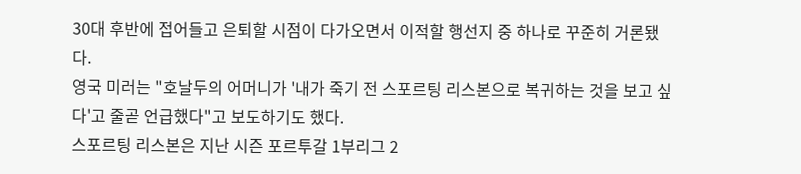30대 후반에 접어들고 은퇴할 시점이 다가오면서 이적할 행선지 중 하나로 꾸준히 거론됐다.
영국 미러는 "호날두의 어머니가 '내가 죽기 전 스포르팅 리스본으로 복귀하는 것을 보고 싶다'고 줄곧 언급했다"고 보도하기도 했다.
스포르팅 리스본은 지난 시즌 포르투갈 1부리그 2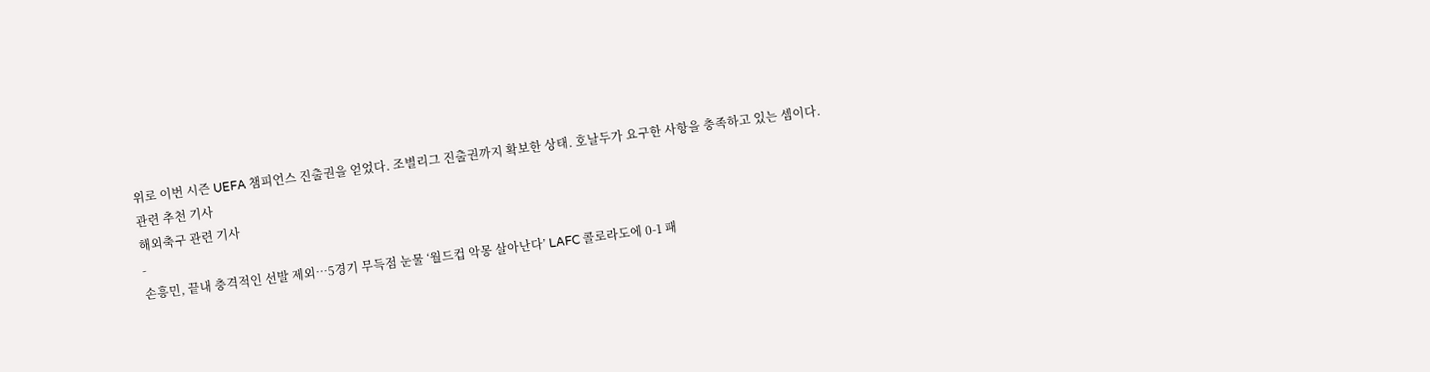위로 이번 시즌 UEFA 챔피언스 진출권을 얻었다. 조별리그 진출권까지 확보한 상태. 호날두가 요구한 사항을 충족하고 있는 셈이다.
관련 추천 기사
해외축구 관련 기사
-
손흥민, 끝내 충격적인 선발 제외…5경기 무득점 눈물 ‘월드컵 악몽 살아난다’ LAFC 콜로라도에 0-1 패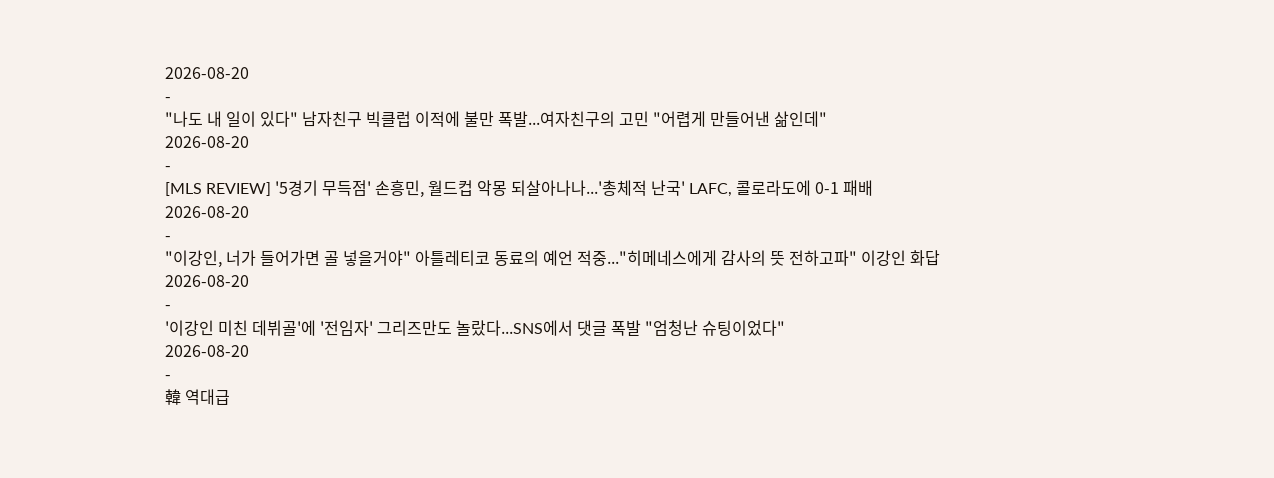2026-08-20
-
"나도 내 일이 있다" 남자친구 빅클럽 이적에 불만 폭발...여자친구의 고민 "어렵게 만들어낸 삶인데"
2026-08-20
-
[MLS REVIEW] '5경기 무득점' 손흥민, 월드컵 악몽 되살아나나...'총체적 난국' LAFC, 콜로라도에 0-1 패배
2026-08-20
-
"이강인, 너가 들어가면 골 넣을거야" 아틀레티코 동료의 예언 적중..."히메네스에게 감사의 뜻 전하고파" 이강인 화답
2026-08-20
-
'이강인 미친 데뷔골'에 '전임자' 그리즈만도 놀랐다...SNS에서 댓글 폭발 "엄청난 슈팅이었다"
2026-08-20
-
韓 역대급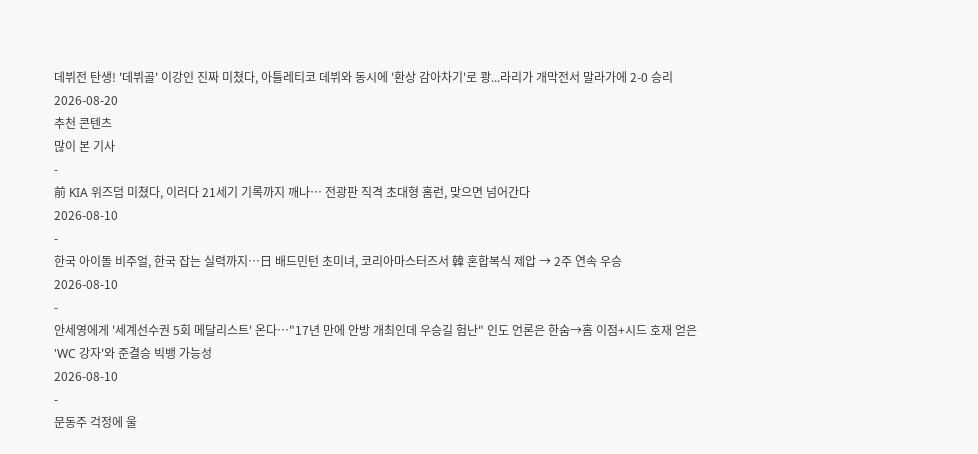데뷔전 탄생! '데뷔골' 이강인 진짜 미쳤다, 아틀레티코 데뷔와 동시에 '환상 감아차기'로 쾅...라리가 개막전서 말라가에 2-0 승리
2026-08-20
추천 콘텐츠
많이 본 기사
-
前 KIA 위즈덤 미쳤다, 이러다 21세기 기록까지 깨나… 전광판 직격 초대형 홈런, 맞으면 넘어간다
2026-08-10
-
한국 아이돌 비주얼, 한국 잡는 실력까지…日 배드민턴 초미녀, 코리아마스터즈서 韓 혼합복식 제압 → 2주 연속 우승
2026-08-10
-
안세영에게 '세계선수권 5회 메달리스트' 온다…"17년 만에 안방 개최인데 우승길 험난" 인도 언론은 한숨→홈 이점+시드 호재 얻은 'WC 강자'와 준결승 빅뱅 가능성
2026-08-10
-
문동주 걱정에 울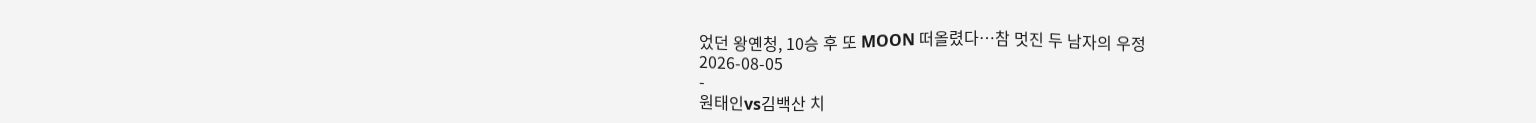었던 왕옌청, 10승 후 또 MOON 떠올렸다…참 멋진 두 남자의 우정
2026-08-05
-
원태인vs김백산 치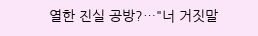열한 진실 공방?…"너 거짓말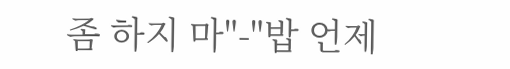좀 하지 마"-"밥 언제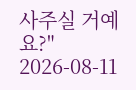사주실 거예요?"
2026-08-11